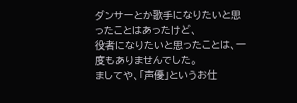ダンサーとか歌手になりたいと思ったことはあったけど、
役者になりたいと思ったことは、一度もありませんでした。
ましてや、「声優」というお仕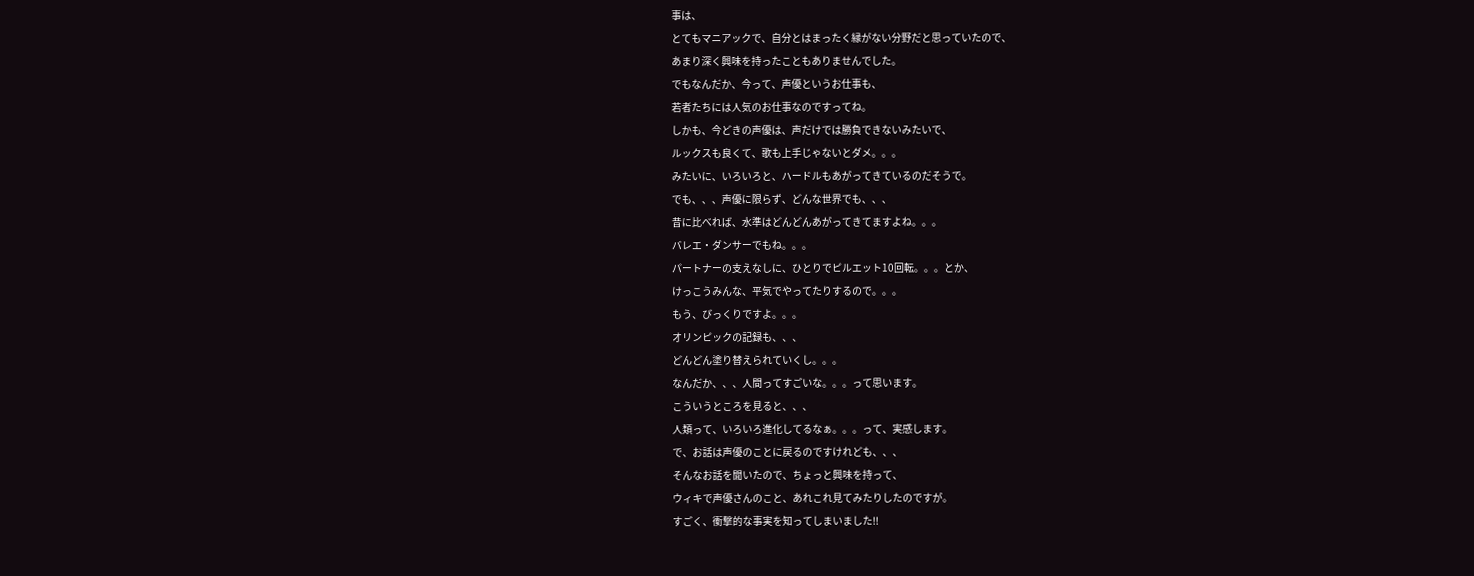事は、
とてもマニアックで、自分とはまったく縁がない分野だと思っていたので、
あまり深く興味を持ったこともありませんでした。
でもなんだか、今って、声優というお仕事も、
若者たちには人気のお仕事なのですってね。
しかも、今どきの声優は、声だけでは勝負できないみたいで、
ルックスも良くて、歌も上手じゃないとダメ。。。
みたいに、いろいろと、ハードルもあがってきているのだそうで。
でも、、、声優に限らず、どんな世界でも、、、
昔に比べれば、水準はどんどんあがってきてますよね。。。
バレエ・ダンサーでもね。。。
パートナーの支えなしに、ひとりでピルエット10回転。。。とか、
けっこうみんな、平気でやってたりするので。。。
もう、びっくりですよ。。。
オリンピックの記録も、、、
どんどん塗り替えられていくし。。。
なんだか、、、人間ってすごいな。。。って思います。
こういうところを見ると、、、
人類って、いろいろ進化してるなぁ。。。って、実感します。
で、お話は声優のことに戻るのですけれども、、、
そんなお話を聞いたので、ちょっと興味を持って、
ウィキで声優さんのこと、あれこれ見てみたりしたのですが。
すごく、衝撃的な事実を知ってしまいました!!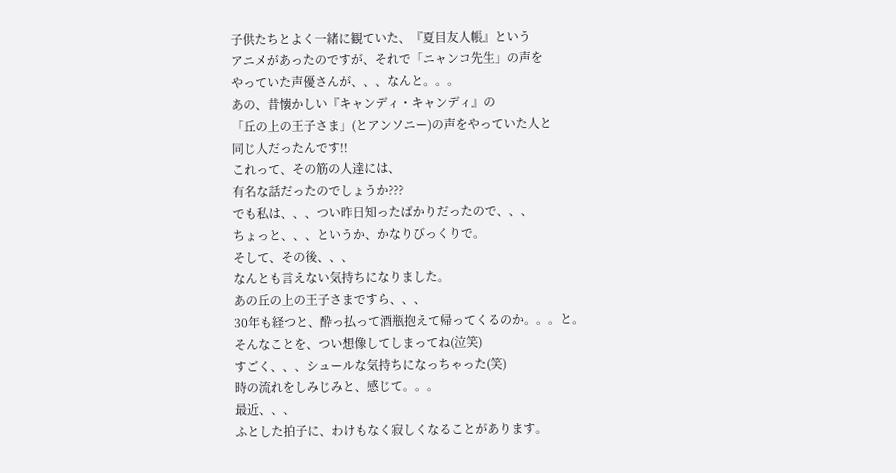子供たちとよく一緒に観ていた、『夏目友人帳』という
アニメがあったのですが、それで「ニャンコ先生」の声を
やっていた声優さんが、、、なんと。。。
あの、昔懐かしい『キャンディ・キャンディ』の
「丘の上の王子さま」(とアンソニー)の声をやっていた人と
同じ人だったんです!!
これって、その筋の人達には、
有名な話だったのでしょうか???
でも私は、、、つい昨日知ったばかりだったので、、、
ちょっと、、、というか、かなりびっくりで。
そして、その後、、、
なんとも言えない気持ちになりました。
あの丘の上の王子さまですら、、、
30年も経つと、酔っ払って酒瓶抱えて帰ってくるのか。。。と。
そんなことを、つい想像してしまってね(泣笑)
すごく、、、シュールな気持ちになっちゃった(笑)
時の流れをしみじみと、感じて。。。
最近、、、
ふとした拍子に、わけもなく寂しくなることがあります。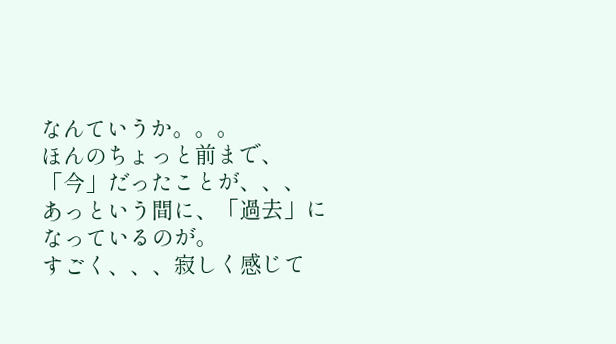なんていうか。。。
ほんのちょっと前まで、「今」だったことが、、、
あっという間に、「過去」になっているのが。
すごく、、、寂しく感じて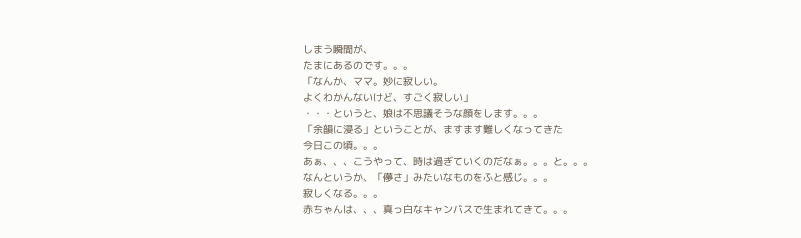しまう瞬間が、
たまにあるのです。。。
「なんか、ママ。妙に寂しい。
よくわかんないけど、すごく寂しい」
・・・というと、娘は不思議そうな顔をします。。。
「余韻に浸る」ということが、ますます難しくなってきた
今日この頃。。。
あぁ、、、こうやって、時は過ぎていくのだなぁ。。。と。。。
なんというか、「儚さ」みたいなものをふと感じ。。。
寂しくなる。。。
赤ちゃんは、、、真っ白なキャンバスで生まれてきて。。。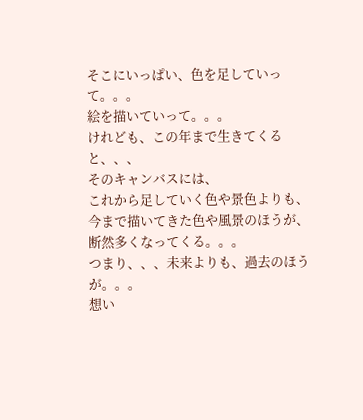そこにいっぱい、色を足していって。。。
絵を描いていって。。。
けれども、この年まで生きてくると、、、
そのキャンバスには、
これから足していく色や景色よりも、
今まで描いてきた色や風景のほうが、
断然多くなってくる。。。
つまり、、、未来よりも、過去のほうが。。。
想い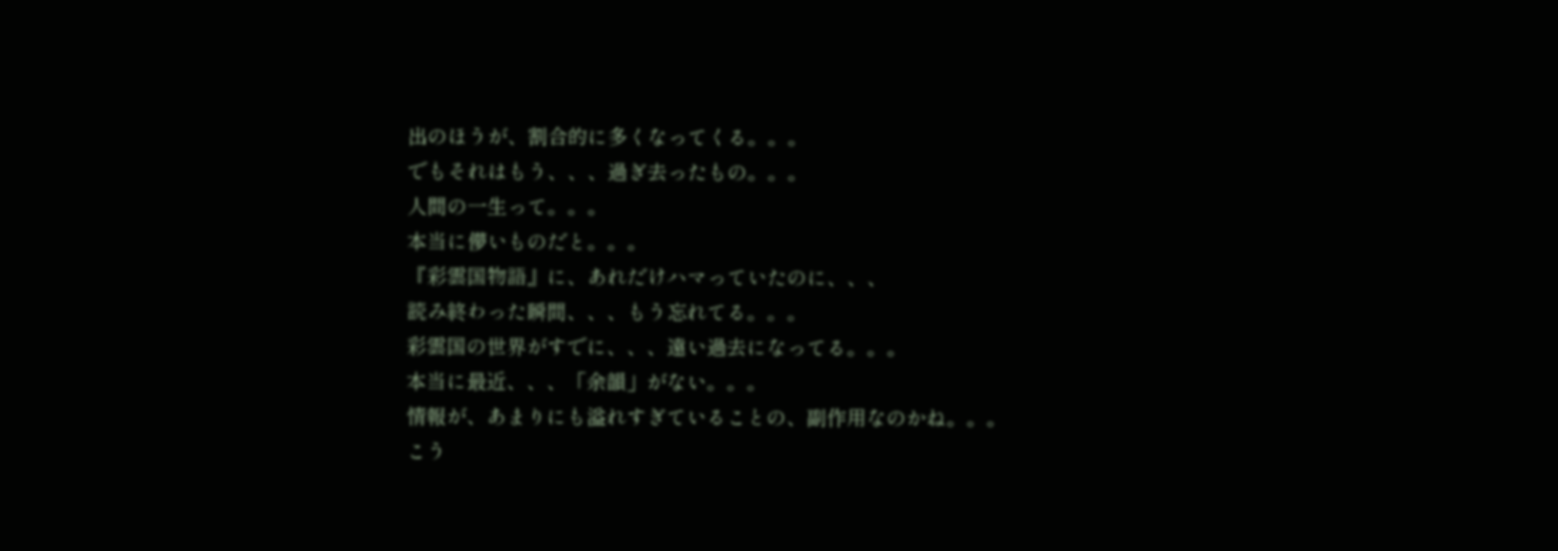出のほうが、割合的に多くなってくる。。。
でもそれはもう、、、過ぎ去ったもの。。。
人間の一生って。。。
本当に儚いものだと。。。
『彩雲国物語』に、あれだけハマっていたのに、、、
読み終わった瞬間、、、もう忘れてる。。。
彩雲国の世界がすでに、、、遠い過去になってる。。。
本当に最近、、、「余韻」がない。。。
情報が、あまりにも溢れすぎていることの、副作用なのかね。。。
こう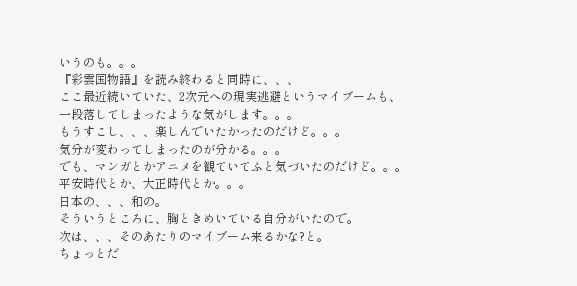いうのも。。。
『彩雲国物語』を読み終わると同時に、、、
ここ最近続いていた、2次元への現実逃避というマイブームも、
一段落してしまったような気がします。。。
もうすこし、、、楽しんでいたかったのだけど。。。
気分が変わってしまったのが分かる。。。
でも、マンガとかアニメを観ていてふと気づいたのだけど。。。
平安時代とか、大正時代とか。。。
日本の、、、和の。
そういうところに、胸ときめいている自分がいたので。
次は、、、そのあたりのマイブーム来るかな?と。
ちょっとだ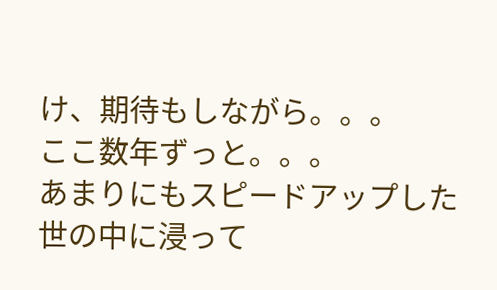け、期待もしながら。。。
ここ数年ずっと。。。
あまりにもスピードアップした世の中に浸って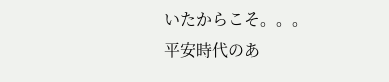いたからこそ。。。
平安時代のあ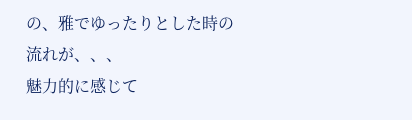の、雅でゆったりとした時の流れが、、、
魅力的に感じて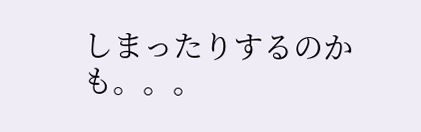しまったりするのかも。。。